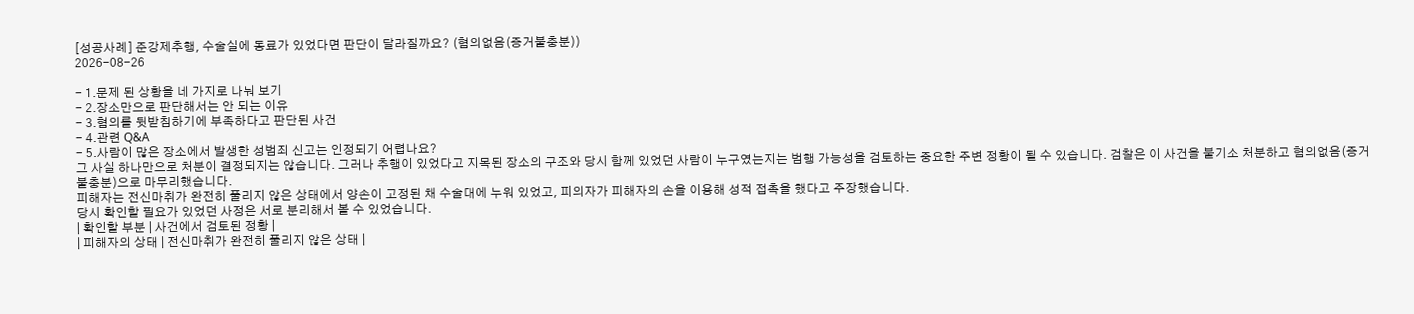[성공사례] 준강제추행, 수술실에 동료가 있었다면 판단이 달라질까요? (혐의없음(증거불충분))
2026-08-26

- 1.문제 된 상황을 네 가지로 나눠 보기
- 2.장소만으로 판단해서는 안 되는 이유
- 3.혐의를 뒷받침하기에 부족하다고 판단된 사건
- 4.관련 Q&A
- 5.사람이 많은 장소에서 발생한 성범죄 신고는 인정되기 어렵나요?
그 사실 하나만으로 처분이 결정되지는 않습니다. 그러나 추행이 있었다고 지목된 장소의 구조와 당시 함께 있었던 사람이 누구였는지는 범행 가능성을 검토하는 중요한 주변 정황이 될 수 있습니다. 검찰은 이 사건을 불기소 처분하고 혐의없음(증거불충분)으로 마무리했습니다.
피해자는 전신마취가 완전히 풀리지 않은 상태에서 양손이 고정된 채 수술대에 누워 있었고, 피의자가 피해자의 손을 이용해 성적 접촉을 했다고 주장했습니다.
당시 확인할 필요가 있었던 사정은 서로 분리해서 볼 수 있었습니다.
| 확인할 부분 | 사건에서 검토된 정황 |
| 피해자의 상태 | 전신마취가 완전히 풀리지 않은 상태 |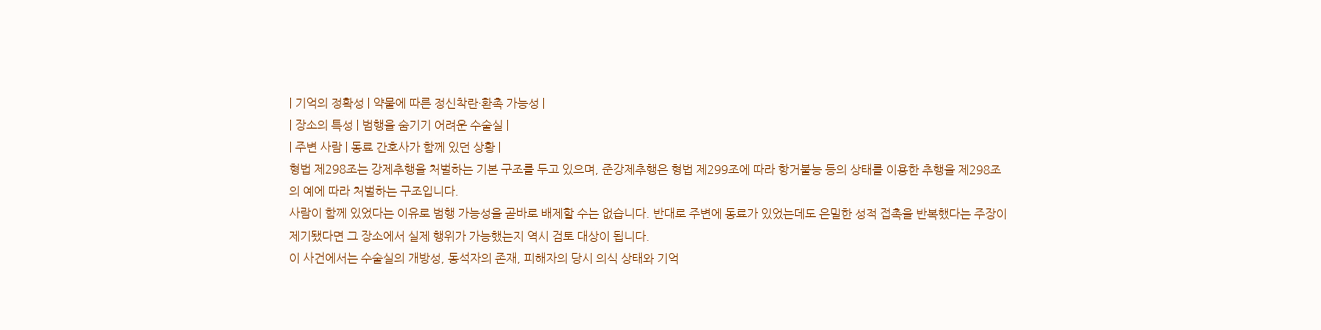| 기억의 정확성 | 약물에 따른 정신착란·환촉 가능성 |
| 장소의 특성 | 범행을 숨기기 어려운 수술실 |
| 주변 사람 | 동료 간호사가 함께 있던 상황 |
형법 제298조는 강제추행을 처벌하는 기본 구조를 두고 있으며, 준강제추행은 형법 제299조에 따라 항거불능 등의 상태를 이용한 추행을 제298조의 예에 따라 처벌하는 구조입니다.
사람이 함께 있었다는 이유로 범행 가능성을 곧바로 배제할 수는 없습니다. 반대로 주변에 동료가 있었는데도 은밀한 성적 접촉을 반복했다는 주장이 제기됐다면 그 장소에서 실제 행위가 가능했는지 역시 검토 대상이 됩니다.
이 사건에서는 수술실의 개방성, 동석자의 존재, 피해자의 당시 의식 상태와 기억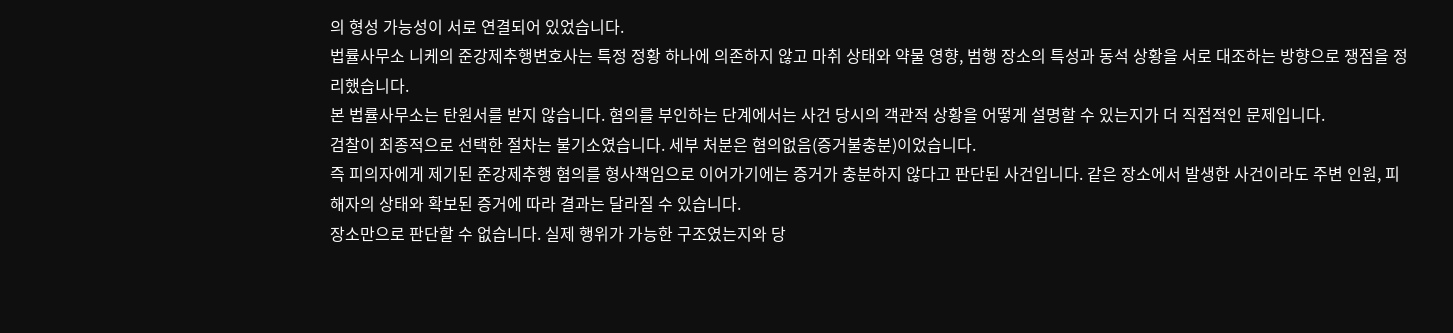의 형성 가능성이 서로 연결되어 있었습니다.
법률사무소 니케의 준강제추행변호사는 특정 정황 하나에 의존하지 않고 마취 상태와 약물 영향, 범행 장소의 특성과 동석 상황을 서로 대조하는 방향으로 쟁점을 정리했습니다.
본 법률사무소는 탄원서를 받지 않습니다. 혐의를 부인하는 단계에서는 사건 당시의 객관적 상황을 어떻게 설명할 수 있는지가 더 직접적인 문제입니다.
검찰이 최종적으로 선택한 절차는 불기소였습니다. 세부 처분은 혐의없음(증거불충분)이었습니다.
즉 피의자에게 제기된 준강제추행 혐의를 형사책임으로 이어가기에는 증거가 충분하지 않다고 판단된 사건입니다. 같은 장소에서 발생한 사건이라도 주변 인원, 피해자의 상태와 확보된 증거에 따라 결과는 달라질 수 있습니다.
장소만으로 판단할 수 없습니다. 실제 행위가 가능한 구조였는지와 당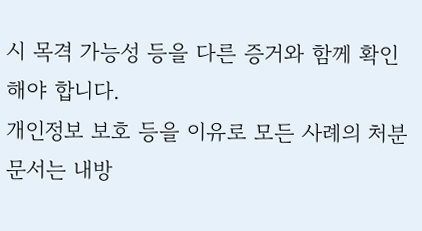시 목격 가능성 등을 다른 증거와 함께 확인해야 합니다.
개인정보 보호 등을 이유로 모든 사례의 처분문서는 내방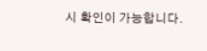시 확인이 가능합니다.